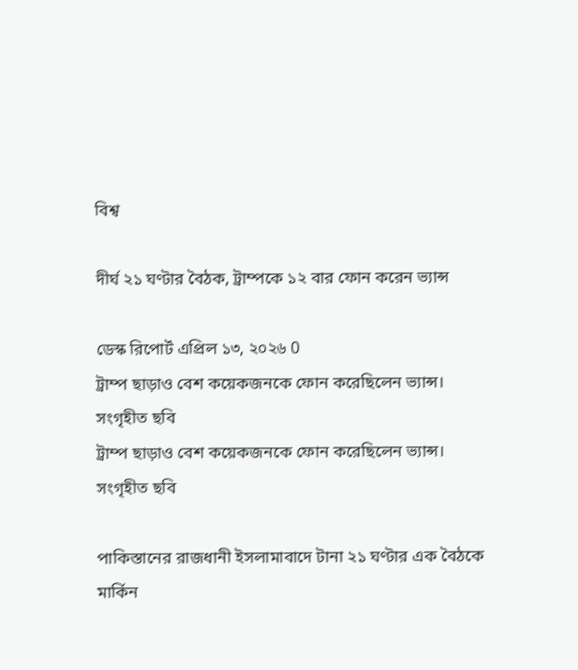বিশ্ব

দীর্ঘ ২১ ঘণ্টার বৈঠক, ট্রাম্পকে ১২ বার ফোন করেন ভ্যান্স

ডেস্ক রিপোর্ট এপ্রিল ১৩, ২০২৬ 0
ট্রাম্প ছাড়াও বেশ কয়েকজনকে ফোন করেছিলেন ভ্যান্স। সংগৃহীত ছবি
ট্রাম্প ছাড়াও বেশ কয়েকজনকে ফোন করেছিলেন ভ্যান্স। সংগৃহীত ছবি

পাকিস্তানের রাজধানী ইসলামাবাদে টানা ২১ ঘণ্টার এক বৈঠকে মার্কিন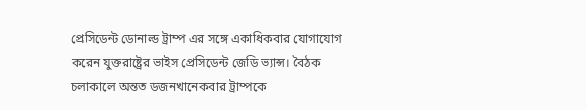প্রেসিডেন্ট ডোনাল্ড ট্রাম্প এর সঙ্গে একাধিকবার যোগাযোগ করেন যুক্তরাষ্ট্রের ভাইস প্রেসিডেন্ট জেডি ভ্যান্স। বৈঠক চলাকালে অন্তত ডজনখানেকবার ট্রাম্পকে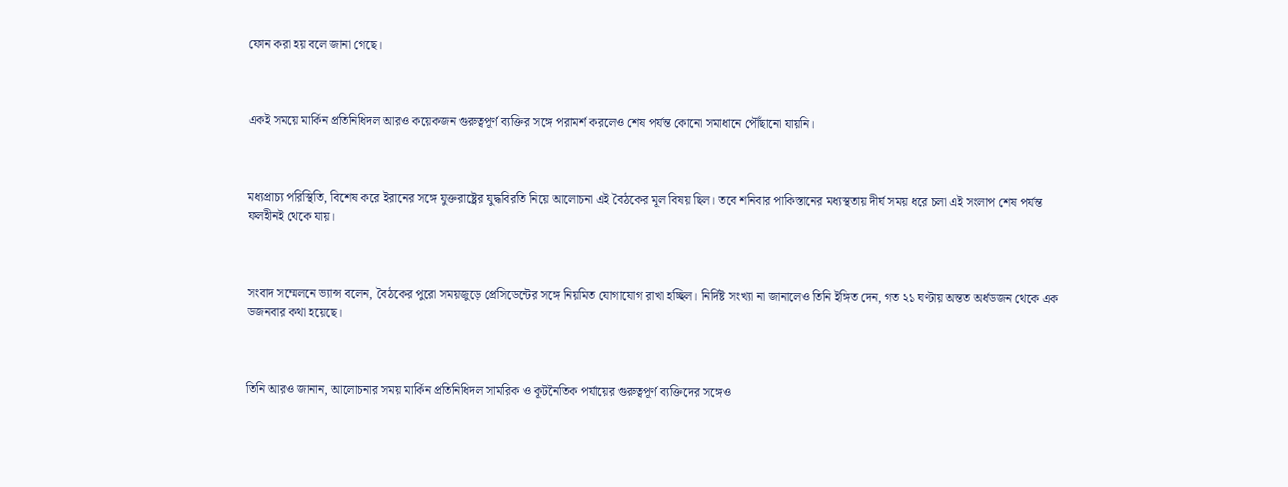ফোন করা হয় বলে জানা গেছে।



একই সময়ে মার্কিন প্রতিনিধিদল আরও কয়েকজন গুরুত্বপূর্ণ ব্যক্তির সঙ্গে পরামর্শ করলেও শেষ পর্যন্ত কোনো সমাধানে পৌঁছানো যায়নি।



মধ্যপ্রাচ্য পরিস্থিতি, বিশেষ করে ইরানের সঙ্গে যুক্তরাষ্ট্রের যুদ্ধবিরতি নিয়ে আলোচনা এই বৈঠকের মূল বিষয় ছিল। তবে শনিবার পাকিস্তানের মধ্যস্থতায় দীর্ঘ সময় ধরে চলা এই সংলাপ শেষ পর্যন্ত ফলহীনই থেকে যায়।



সংবাদ সম্মেলনে ভ্যান্স বলেন, বৈঠকের পুরো সময়জুড়ে প্রেসিডেন্টের সঙ্গে নিয়মিত যোগাযোগ রাখা হচ্ছিল। নির্দিষ্ট সংখ্যা না জানালেও তিনি ইঙ্গিত দেন, গত ২১ ঘণ্টায় অন্তত অর্ধডজন থেকে এক ডজনবার কথা হয়েছে।



তিনি আরও জানান, আলোচনার সময় মার্কিন প্রতিনিধিদল সামরিক ও কূটনৈতিক পর্যায়ের গুরুত্বপূর্ণ ব্যক্তিদের সঙ্গেও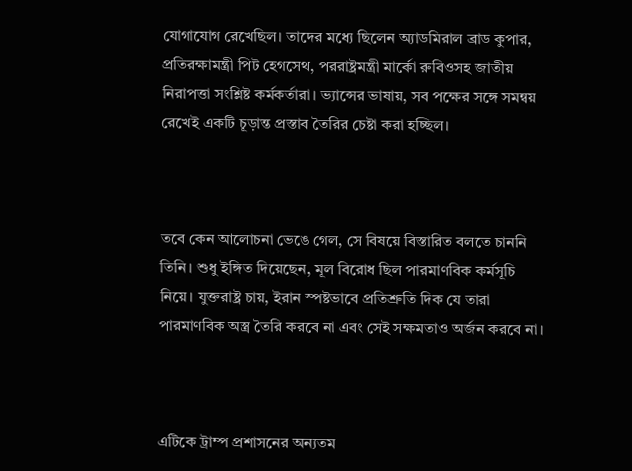যোগাযোগ রেখেছিল। তাদের মধ্যে ছিলেন অ্যাডমিরাল ব্রাড কুপার, প্রতিরক্ষামন্ত্রী পিট হেগসেথ, পররাষ্ট্রমন্ত্রী মার্কো রুবিওসহ জাতীয় নিরাপত্তা সংশ্লিষ্ট কর্মকর্তারা। ভ্যান্সের ভাষায়, সব পক্ষের সঙ্গে সমন্বয় রেখেই একটি চূড়ান্ত প্রস্তাব তৈরির চেষ্টা করা হচ্ছিল।



তবে কেন আলোচনা ভেঙে গেল, সে বিষয়ে বিস্তারিত বলতে চাননি তিনি। শুধু ইঙ্গিত দিয়েছেন, মূল বিরোধ ছিল পারমাণবিক কর্মসূচি নিয়ে। যুক্তরাষ্ট্র চায়, ইরান স্পষ্টভাবে প্রতিশ্রুতি দিক যে তারা পারমাণবিক অস্ত্র তৈরি করবে না এবং সেই সক্ষমতাও অর্জন করবে না।



এটিকে ট্রাম্প প্রশাসনের অন্যতম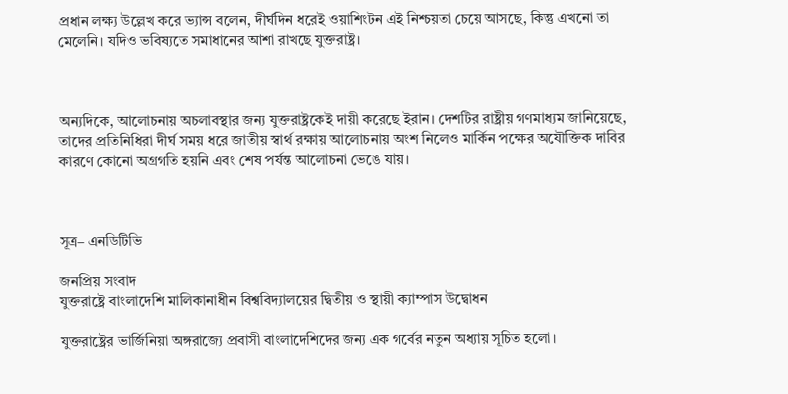প্রধান লক্ষ্য উল্লেখ করে ভ্যান্স বলেন, দীর্ঘদিন ধরেই ওয়াশিংটন এই নিশ্চয়তা চেয়ে আসছে, কিন্তু এখনো তা মেলেনি। যদিও ভবিষ্যতে সমাধানের আশা রাখছে যুক্তরাষ্ট্র।



অন্যদিকে, আলোচনায় অচলাবস্থার জন্য যুক্তরাষ্ট্রকেই দায়ী করেছে ইরান। দেশটির রাষ্ট্রীয় গণমাধ্যম জানিয়েছে, তাদের প্রতিনিধিরা দীর্ঘ সময় ধরে জাতীয় স্বার্থ রক্ষায় আলোচনায় অংশ নিলেও মার্কিন পক্ষের অযৌক্তিক দাবির কারণে কোনো অগ্রগতি হয়নি এবং শেষ পর্যন্ত আলোচনা ভেঙে যায়।



সূত্র– এনডিটিভি

জনপ্রিয় সংবাদ
যুক্তরাষ্ট্রে বাংলাদেশি মালিকানাধীন বিশ্ববিদ্যালয়ের দ্বিতীয় ও স্থায়ী ক্যাম্পাস উদ্বোধন

যুক্তরাষ্ট্রের ভার্জিনিয়া অঙ্গরাজ্যে প্রবাসী বাংলাদেশিদের জন্য এক গর্বের নতুন অধ্যায় সূচিত হলো।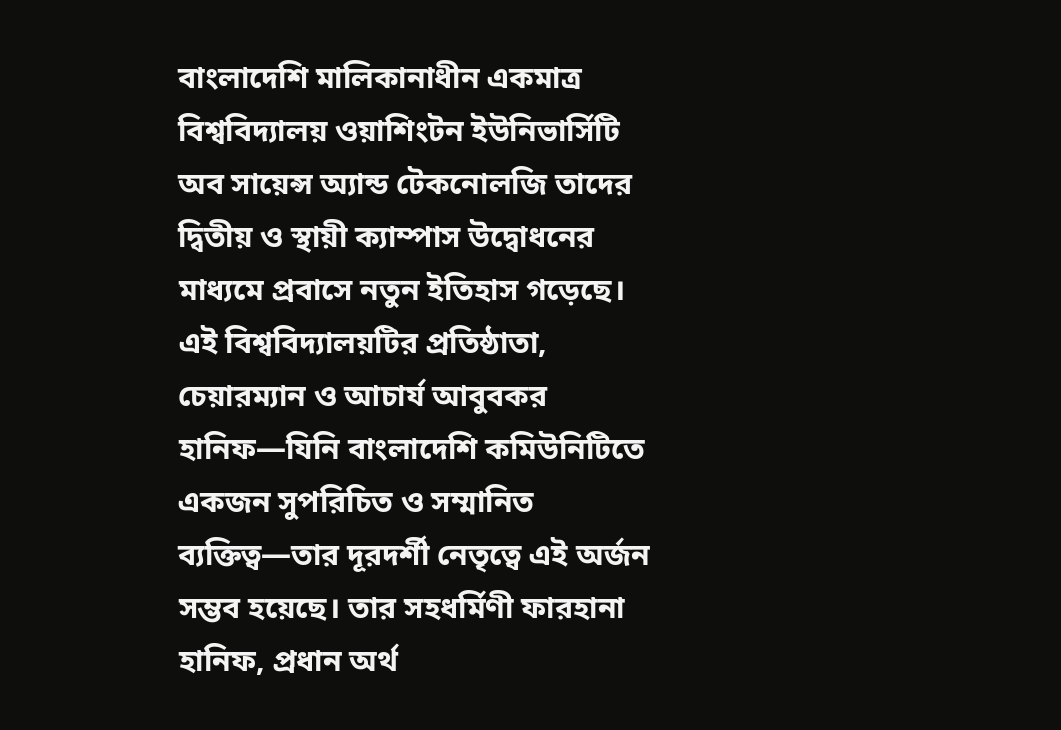বাংলাদেশি মালিকানাধীন একমাত্র বিশ্ববিদ্যালয় ওয়াশিংটন ইউনিভার্সিটি অব সায়েন্স অ্যান্ড টেকনোলজি তাদের দ্বিতীয় ও স্থায়ী ক্যাম্পাস উদ্বোধনের মাধ্যমে প্রবাসে নতুন ইতিহাস গড়েছে।   এই বিশ্ববিদ্যালয়টির প্রতিষ্ঠাতা, চেয়ারম্যান ও আচার্য আবুবকর হানিফ—যিনি বাংলাদেশি কমিউনিটিতে একজন সুপরিচিত ও সম্মানিত ব্যক্তিত্ব—তার দূরদর্শী নেতৃত্বে এই অর্জন সম্ভব হয়েছে। তার সহধর্মিণী ফারহানা হানিফ, প্রধান অর্থ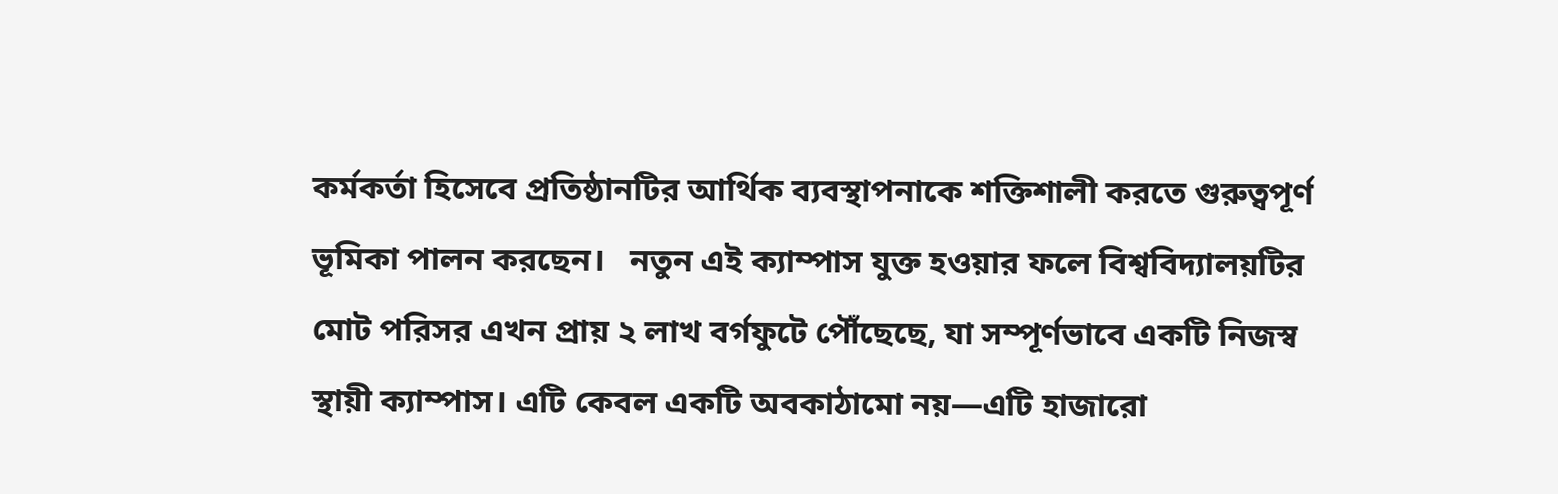কর্মকর্তা হিসেবে প্রতিষ্ঠানটির আর্থিক ব্যবস্থাপনাকে শক্তিশালী করতে গুরুত্বপূর্ণ ভূমিকা পালন করছেন।   নতুন এই ক্যাম্পাস যুক্ত হওয়ার ফলে বিশ্ববিদ্যালয়টির মোট পরিসর এখন প্রায় ২ লাখ বর্গফুটে পৌঁছেছে, যা সম্পূর্ণভাবে একটি নিজস্ব স্থায়ী ক্যাম্পাস। এটি কেবল একটি অবকাঠামো নয়—এটি হাজারো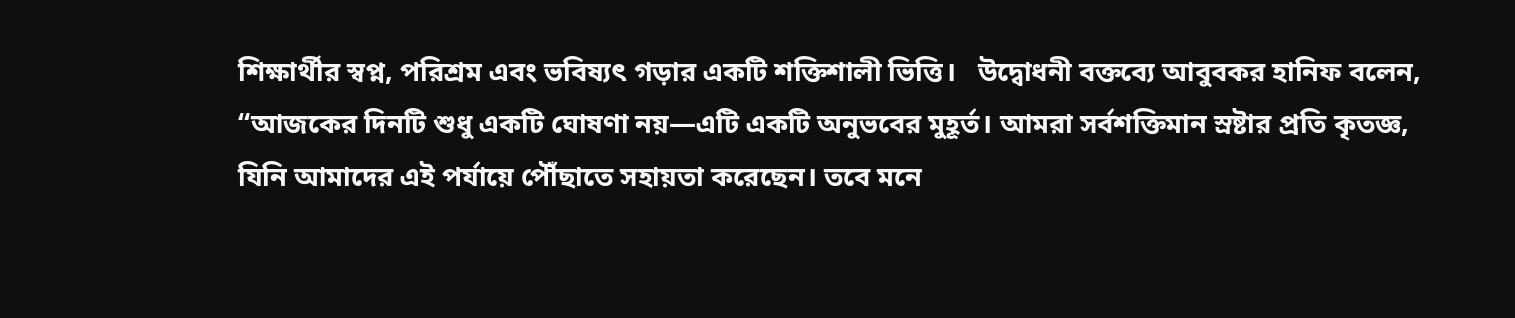শিক্ষার্থীর স্বপ্ন, পরিশ্রম এবং ভবিষ্যৎ গড়ার একটি শক্তিশালী ভিত্তি।   উদ্বোধনী বক্তব্যে আবুবকর হানিফ বলেন, “আজকের দিনটি শুধু একটি ঘোষণা নয়—এটি একটি অনুভবের মুহূর্ত। আমরা সর্বশক্তিমান স্রষ্টার প্রতি কৃতজ্ঞ, যিনি আমাদের এই পর্যায়ে পৌঁছাতে সহায়তা করেছেন। তবে মনে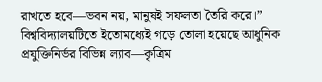রাখতে হবে—ভবন নয়, মানুষই সফলতা তৈরি করে।”   বিশ্ববিদ্যালয়টিতে ইতোমধ্যেই গড়ে তোলা হয়েছে আধুনিক প্রযুক্তিনির্ভর বিভিন্ন ল্যাব—কৃত্রিম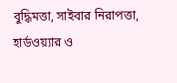বুদ্ধিমত্তা, সাইবার নিরাপত্তা, হার্ডওয়্যার ও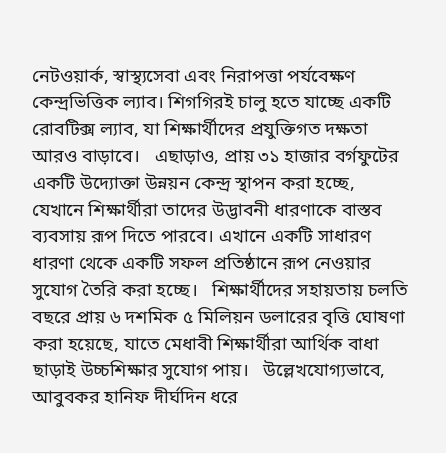নেটওয়ার্ক, স্বাস্থ্যসেবা এবং নিরাপত্তা পর্যবেক্ষণ কেন্দ্রভিত্তিক ল্যাব। শিগগিরই চালু হতে যাচ্ছে একটি রোবটিক্স ল্যাব, যা শিক্ষার্থীদের প্রযুক্তিগত দক্ষতা আরও বাড়াবে।   এছাড়াও, প্রায় ৩১ হাজার বর্গফুটের একটি উদ্যোক্তা উন্নয়ন কেন্দ্র স্থাপন করা হচ্ছে, যেখানে শিক্ষার্থীরা তাদের উদ্ভাবনী ধারণাকে বাস্তব ব্যবসায় রূপ দিতে পারবে। এখানে একটি সাধারণ ধারণা থেকে একটি সফল প্রতিষ্ঠানে রূপ নেওয়ার সুযোগ তৈরি করা হচ্ছে।   শিক্ষার্থীদের সহায়তায় চলতি বছরে প্রায় ৬ দশমিক ৫ মিলিয়ন ডলারের বৃত্তি ঘোষণা করা হয়েছে, যাতে মেধাবী শিক্ষার্থীরা আর্থিক বাধা ছাড়াই উচ্চশিক্ষার সুযোগ পায়।   উল্লেখযোগ্যভাবে, আবুবকর হানিফ দীর্ঘদিন ধরে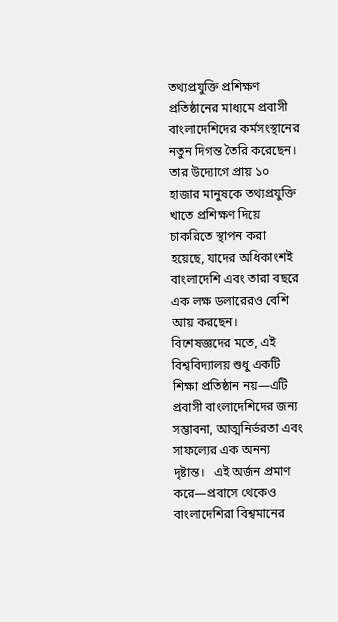তথ্যপ্রযুক্তি প্রশিক্ষণ প্রতিষ্ঠানের মাধ্যমে প্রবাসী বাংলাদেশিদের কর্মসংস্থানের নতুন দিগন্ত তৈরি করেছেন। তার উদ্যোগে প্রায় ১০ হাজার মানুষকে তথ্যপ্রযুক্তি খাতে প্রশিক্ষণ দিয়ে চাকরিতে স্থাপন করা হয়েছে, যাদের অধিকাংশই বাংলাদেশি এবং তারা বছরে এক লক্ষ ডলারেরও বেশি আয় করছেন।   বিশেষজ্ঞদের মতে, এই বিশ্ববিদ্যালয় শুধু একটি শিক্ষা প্রতিষ্ঠান নয়—এটি প্রবাসী বাংলাদেশিদের জন্য সম্ভাবনা, আত্মনির্ভরতা এবং সাফল্যের এক অনন্য দৃষ্টান্ত।   এই অর্জন প্রমাণ করে—প্রবাসে থেকেও বাংলাদেশিরা বিশ্বমানের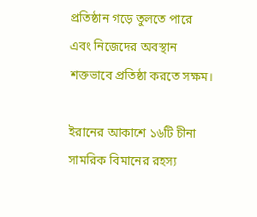প্রতিষ্ঠান গড়ে তুলতে পারে এবং নিজেদের অবস্থান শক্তভাবে প্রতিষ্ঠা করতে সক্ষম।

ইরানের আকাশে ১৬টি চীনা সামরিক বিমানের রহস্য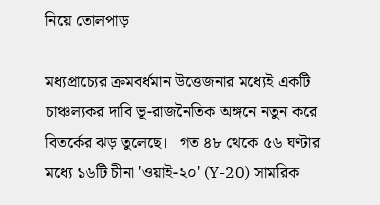নিয়ে তোলপাড়

মধ্যপ্রাচ্যের ক্রমবর্ধমান উত্তেজনার মধ্যেই একটি চাঞ্চল্যকর দাবি ভূ-রাজনৈতিক অঙ্গনে নতুন করে বিতর্কের ঝড় তুলেছে।   গত ৪৮ থেকে ৫৬ ঘণ্টার মধ্যে ১৬টি চীনা 'ওয়াই-২০' (Y-20) সামরিক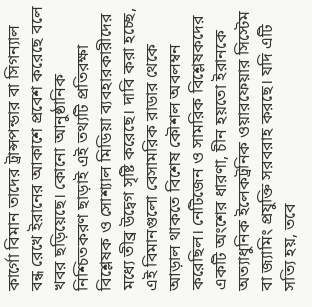কার্গো বিমান তাদের ট্রান্সপন্ডার বা সিগন্যাল বন্ধ রেখে ইরানের আকাশে প্রবেশ করেছে বলে খবর ছড়িয়েছে। কোনো আনুষ্ঠানিক নিশ্চিতকরণ ছাড়াই এই তথ্যটি প্রতিরক্ষা বিশ্লেষক ও সোশ্যাল মিডিয়া ব্যবহারকারীদের মধ্যে তীব্র উদ্বেগ সৃষ্টি করেছে। দাবি করা হচ্ছে, এই বিমানগুলো বেসামরিক রাডার থেকে আড়াল থাকতে বিশেষ কৌশল অবলম্বন করেছিল। নেটিজেন ও সামরিক বিশ্লেষকদের একটি অংশের ধারণা, চীন হয়তো ইরানকে অত্যাধুনিক ইলেকট্রনিক ওয়ারফেয়ার সিস্টেম বা জ্যামিং প্রযুক্তি সরবরাহ করছে। যদি এটি সত্যি হয়, তবে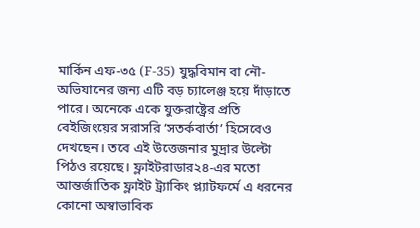মার্কিন এফ-৩৫ (F-35) যুদ্ধবিমান বা নৌ-অভিযানের জন্য এটি বড় চ্যালেঞ্জ হয়ে দাঁড়াতে পারে। অনেকে একে যুক্তরাষ্ট্রের প্রতি বেইজিংয়ের সরাসরি ‘সতর্কবার্তা’ হিসেবেও দেখছেন। তবে এই উত্তেজনার মুদ্রার উল্টো পিঠও রয়েছে। ফ্লাইটরাডার২৪-এর মতো আন্তর্জাতিক ফ্লাইট ট্র্যাকিং প্ল্যাটফর্মে এ ধরনের কোনো অস্বাভাবিক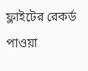ফ্লাইটের রেকর্ড পাওয়া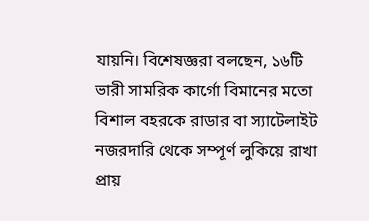যায়নি। বিশেষজ্ঞরা বলছেন, ১৬টি ভারী সামরিক কার্গো বিমানের মতো বিশাল বহরকে রাডার বা স্যাটেলাইট নজরদারি থেকে সম্পূর্ণ লুকিয়ে রাখা প্রায়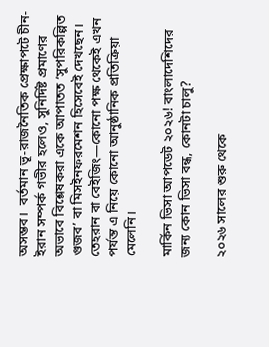অসম্ভব।  বর্তমান ভূ-রাজনৈতিক প্রেক্ষাপটে চীন-ইরান সম্পর্ক গভীর হলেও, সুনির্দিষ্ট প্রমাণের অভাবে বিশ্লেষকরা একে আপাতত ‘সুপরিকল্পিত গুজব’ বা মিসইনফরমেশন হিসেবেই দেখছেন। তেহরান বা বেইজিং—কোনো পক্ষ থেকেই এখন পর্যন্ত এ নিয়ে কোনো আনুষ্ঠানিক প্রতিক্রিয়া মেলেনি।

মার্কিন ভিসা আপডেট ২০২৬! বাংলাদেশিদের জন্য কোন ভিসা বন্ধ, কোনটা চালু?

২০২৬ সালের শুরু থেকে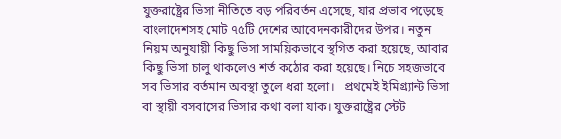যুক্তরাষ্ট্রের ভিসা নীতিতে বড় পরিবর্তন এসেছে, যার প্রভাব পড়েছে বাংলাদেশসহ মোট ৭৫টি দেশের আবেদনকারীদের উপর। নতুন নিয়ম অনুযায়ী কিছু ভিসা সাময়িকভাবে স্থগিত করা হয়েছে, আবার কিছু ভিসা চালু থাকলেও শর্ত কঠোর করা হয়েছে। নিচে সহজভাবে সব ভিসার বর্তমান অবস্থা তুলে ধরা হলো।   প্রথমেই ইমিগ্র্যান্ট ভিসা বা স্থায়ী বসবাসের ভিসার কথা বলা যাক। যুক্তরাষ্ট্রের স্টেট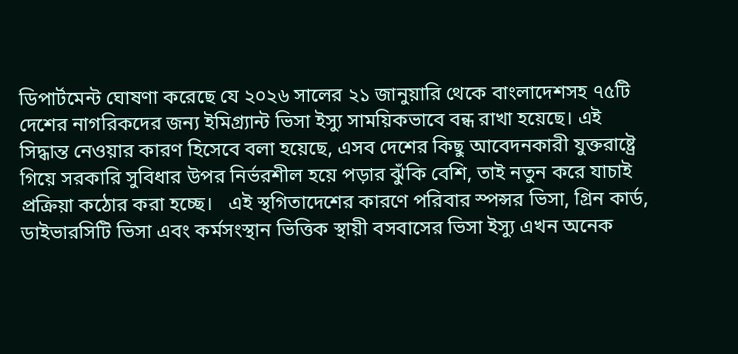ডিপার্টমেন্ট ঘোষণা করেছে যে ২০২৬ সালের ২১ জানুয়ারি থেকে বাংলাদেশসহ ৭৫টি দেশের নাগরিকদের জন্য ইমিগ্র্যান্ট ভিসা ইস্যু সাময়িকভাবে বন্ধ রাখা হয়েছে। এই সিদ্ধান্ত নেওয়ার কারণ হিসেবে বলা হয়েছে, এসব দেশের কিছু আবেদনকারী যুক্তরাষ্ট্রে গিয়ে সরকারি সুবিধার উপর নির্ভরশীল হয়ে পড়ার ঝুঁকি বেশি, তাই নতুন করে যাচাই প্রক্রিয়া কঠোর করা হচ্ছে।   এই স্থগিতাদেশের কারণে পরিবার স্পন্সর ভিসা, গ্রিন কার্ড, ডাইভারসিটি ভিসা এবং কর্মসংস্থান ভিত্তিক স্থায়ী বসবাসের ভিসা ইস্যু এখন অনেক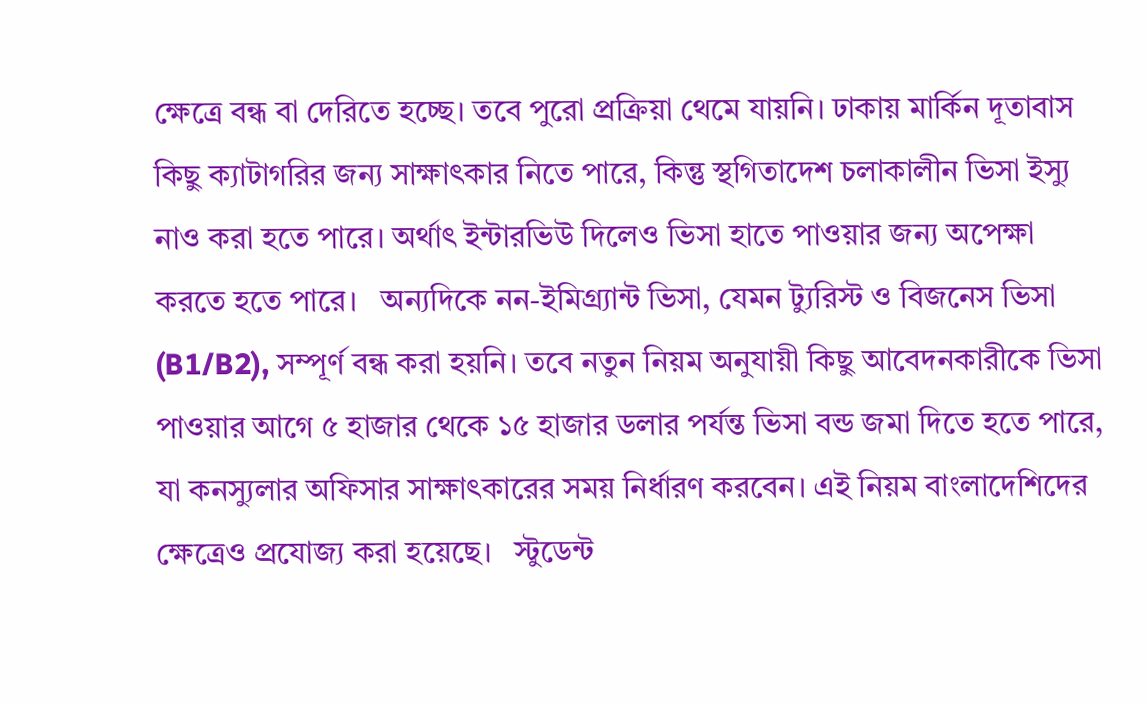ক্ষেত্রে বন্ধ বা দেরিতে হচ্ছে। তবে পুরো প্রক্রিয়া থেমে যায়নি। ঢাকায় মার্কিন দূতাবাস কিছু ক্যাটাগরির জন্য সাক্ষাৎকার নিতে পারে, কিন্তু স্থগিতাদেশ চলাকালীন ভিসা ইস্যু নাও করা হতে পারে। অর্থাৎ ইন্টারভিউ দিলেও ভিসা হাতে পাওয়ার জন্য অপেক্ষা করতে হতে পারে।   অন্যদিকে নন-ইমিগ্র্যান্ট ভিসা, যেমন ট্যুরিস্ট ও বিজনেস ভিসা (B1/B2), সম্পূর্ণ বন্ধ করা হয়নি। তবে নতুন নিয়ম অনুযায়ী কিছু আবেদনকারীকে ভিসা পাওয়ার আগে ৫ হাজার থেকে ১৫ হাজার ডলার পর্যন্ত ভিসা বন্ড জমা দিতে হতে পারে, যা কনস্যুলার অফিসার সাক্ষাৎকারের সময় নির্ধারণ করবেন। এই নিয়ম বাংলাদেশিদের ক্ষেত্রেও প্রযোজ্য করা হয়েছে।   স্টুডেন্ট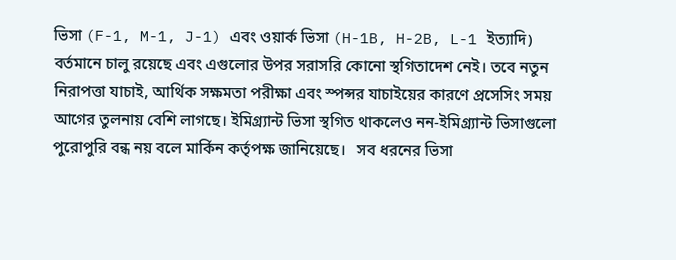ভিসা (F-1, M-1, J-1) এবং ওয়ার্ক ভিসা (H-1B, H-2B, L-1 ইত্যাদি) বর্তমানে চালু রয়েছে এবং এগুলোর উপর সরাসরি কোনো স্থগিতাদেশ নেই। তবে নতুন নিরাপত্তা যাচাই, আর্থিক সক্ষমতা পরীক্ষা এবং স্পন্সর যাচাইয়ের কারণে প্রসেসিং সময় আগের তুলনায় বেশি লাগছে। ইমিগ্র্যান্ট ভিসা স্থগিত থাকলেও নন-ইমিগ্র্যান্ট ভিসাগুলো পুরোপুরি বন্ধ নয় বলে মার্কিন কর্তৃপক্ষ জানিয়েছে।   সব ধরনের ভিসা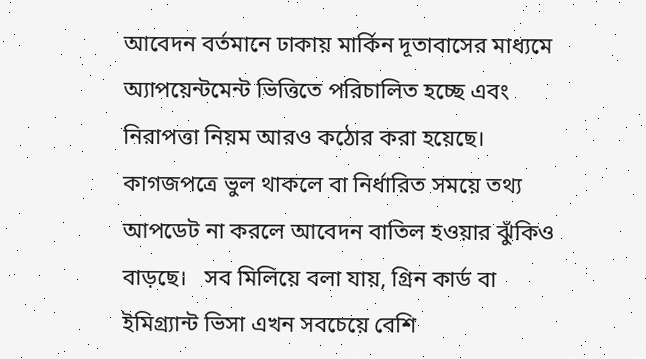আবেদন বর্তমানে ঢাকায় মার্কিন দূতাবাসের মাধ্যমে অ্যাপয়েন্টমেন্ট ভিত্তিতে পরিচালিত হচ্ছে এবং নিরাপত্তা নিয়ম আরও কঠোর করা হয়েছে। কাগজপত্রে ভুল থাকলে বা নির্ধারিত সময়ে তথ্য আপডেট না করলে আবেদন বাতিল হওয়ার ঝুঁকিও বাড়ছে।   সব মিলিয়ে বলা যায়, গ্রিন কার্ড বা ইমিগ্র্যান্ট ভিসা এখন সবচেয়ে বেশি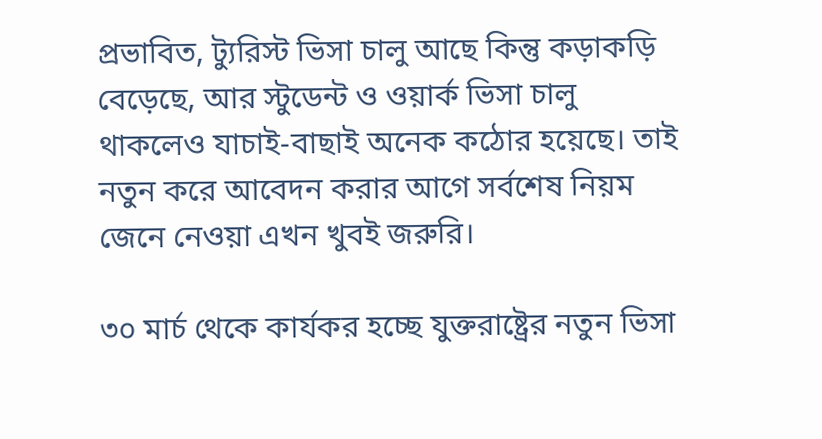প্রভাবিত, ট্যুরিস্ট ভিসা চালু আছে কিন্তু কড়াকড়ি বেড়েছে, আর স্টুডেন্ট ও ওয়ার্ক ভিসা চালু থাকলেও যাচাই-বাছাই অনেক কঠোর হয়েছে। তাই নতুন করে আবেদন করার আগে সর্বশেষ নিয়ম জেনে নেওয়া এখন খুবই জরুরি।

৩০ মার্চ থেকে কার্যকর হচ্ছে যুক্তরাষ্ট্রের নতুন ভিসা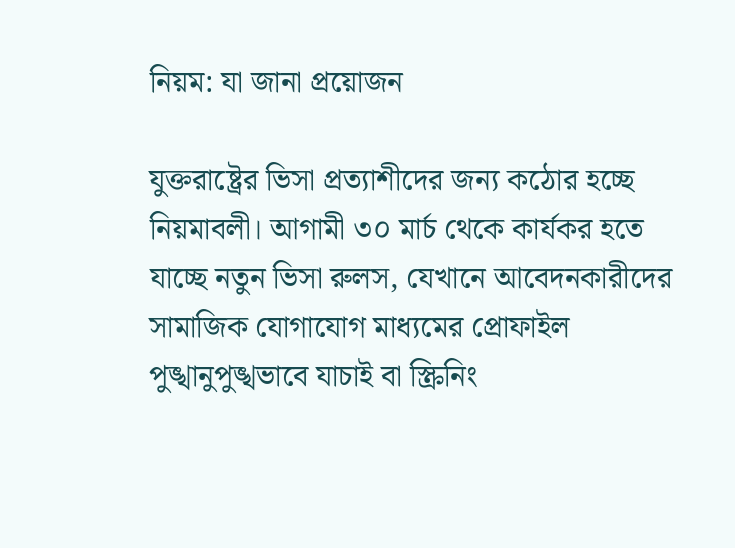নিয়ম: যা জানা প্রয়োজন

যুক্তরাষ্ট্রের ভিসা প্রত্যাশীদের জন্য কঠোর হচ্ছে নিয়মাবলী। আগামী ৩০ মার্চ থেকে কার্যকর হতে যাচ্ছে নতুন ভিসা রুলস, যেখানে আবেদনকারীদের সামাজিক যোগাযোগ মাধ্যমের প্রোফাইল পুঙ্খানুপুঙ্খভাবে যাচাই বা স্ক্রিনিং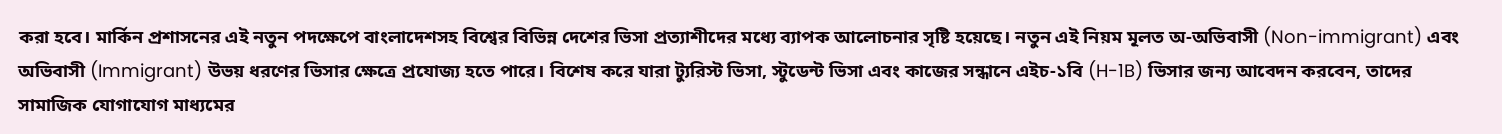করা হবে। মার্কিন প্রশাসনের এই নতুন পদক্ষেপে বাংলাদেশসহ বিশ্বের বিভিন্ন দেশের ভিসা প্রত্যাশীদের মধ্যে ব্যাপক আলোচনার সৃষ্টি হয়েছে। নতুন এই নিয়ম মূলত অ-অভিবাসী (Non-immigrant) এবং অভিবাসী (Immigrant) উভয় ধরণের ভিসার ক্ষেত্রে প্রযোজ্য হতে পারে। বিশেষ করে যারা ট্যুরিস্ট ভিসা, স্টুডেন্ট ভিসা এবং কাজের সন্ধানে এইচ-১বি (H-1B) ভিসার জন্য আবেদন করবেন, তাদের সামাজিক যোগাযোগ মাধ্যমের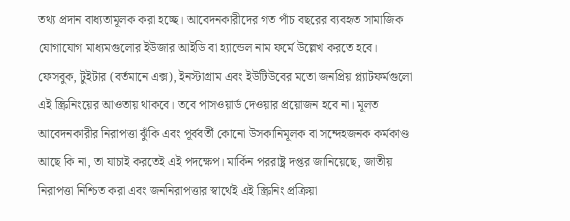তথ্য প্রদান বাধ্যতামূলক করা হচ্ছে। আবেদনকারীদের গত পাঁচ বছরের ব্যবহৃত সামাজিক যোগাযোগ মাধ্যমগুলোর ইউজার আইডি বা হ্যান্ডেল নাম ফর্মে উল্লেখ করতে হবে। ফেসবুক, টুইটার (বর্তমানে এক্স), ইনস্টাগ্রাম এবং ইউটিউবের মতো জনপ্রিয় প্ল্যাটফর্মগুলো এই স্ক্রিনিংয়ের আওতায় থাকবে। তবে পাসওয়ার্ড দেওয়ার প্রয়োজন হবে না। মূলত আবেদনকারীর নিরাপত্তা ঝুঁকি এবং পূর্ববর্তী কোনো উসকানিমূলক বা সন্দেহজনক কর্মকাণ্ড আছে কি না, তা যাচাই করতেই এই পদক্ষেপ। মার্কিন পররাষ্ট্র দপ্তর জানিয়েছে, জাতীয় নিরাপত্তা নিশ্চিত করা এবং জননিরাপত্তার স্বার্থেই এই স্ক্রিনিং প্রক্রিয়া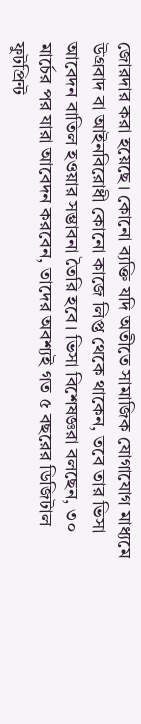জোরদার করা হয়েছে। কোনো ব্যক্তি যদি অতীতে সামাজিক যোগাযোগ মাধ্যমে উগ্রবাদ বা আইনবিরোধী কোনো কাজে লিপ্ত থেকে থাকেন, তবে তার ভিসা আবেদন বাতিল হওয়ার সম্ভাবনা তৈরি হবে। ভিসা বিশেষজ্ঞরা বলছেন, ৩০ মার্চের পর যারা আবেদন করবেন, তাদের অবশ্যই গত ৫ বছরের ডিজিটাল ফুটপ্রিন্ট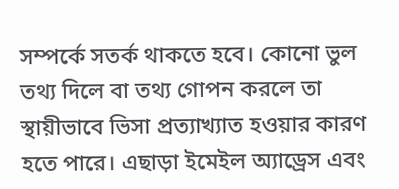সম্পর্কে সতর্ক থাকতে হবে। কোনো ভুল তথ্য দিলে বা তথ্য গোপন করলে তা স্থায়ীভাবে ভিসা প্রত্যাখ্যাত হওয়ার কারণ হতে পারে। এছাড়া ইমেইল অ্যাড্রেস এবং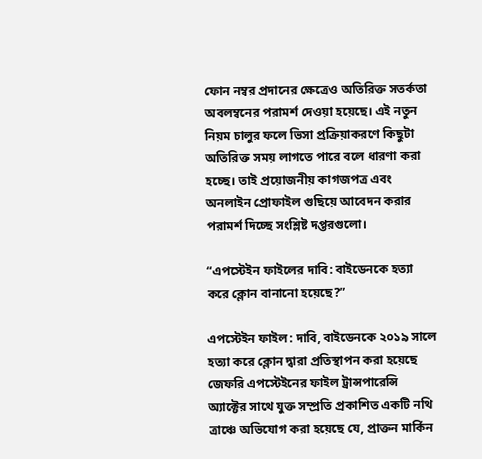ফোন নম্বর প্রদানের ক্ষেত্রেও অতিরিক্ত সতর্কতা অবলম্বনের পরামর্শ দেওয়া হয়েছে। এই নতুন নিয়ম চালুর ফলে ভিসা প্রক্রিয়াকরণে কিছুটা অতিরিক্ত সময় লাগতে পারে বলে ধারণা করা হচ্ছে। তাই প্রয়োজনীয় কাগজপত্র এবং অনলাইন প্রোফাইল গুছিয়ে আবেদন করার পরামর্শ দিচ্ছে সংশ্লিষ্ট দপ্তরগুলো।

“এপস্টেইন ফাইলের দাবি: বাইডেনকে হত্যা করে ক্লোন বানানো হয়েছে?”

এপস্টেইন ফাইল: দাবি, বাইডেনকে ২০১৯ সালে হত্যা করে ক্লোন দ্বারা প্রতিস্থাপন করা হয়েছে   জেফরি এপস্টেইনের ফাইল ট্রান্সপারেন্সি অ্যাক্টের সাথে যুক্ত সম্প্রতি প্রকাশিত একটি নথি ত্রাঞ্চে অভিযোগ করা হয়েছে যে, প্রাক্তন মার্কিন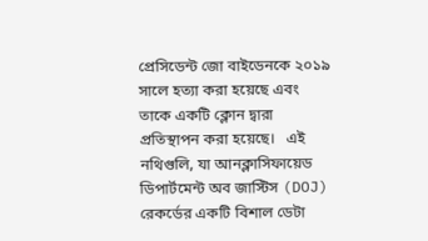প্রেসিডেন্ট জো বাইডেনকে ২০১৯ সালে হত্যা করা হয়েছে এবং তাকে একটি ক্লোন দ্বারা প্রতিস্থাপন করা হয়েছে।   এই নথিগুলি, যা আনক্লাসিফায়েড ডিপার্টমেন্ট অব জাস্টিস (DOJ) রেকর্ডের একটি বিশাল ডেটা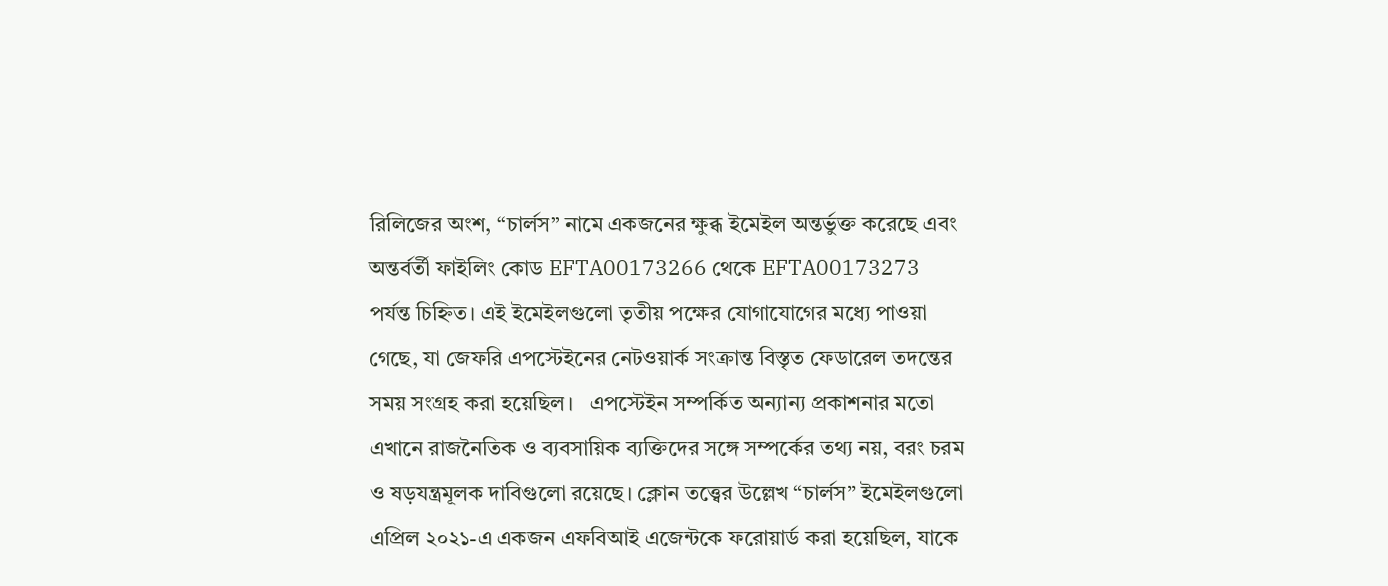রিলিজের অংশ, “চার্লস” নামে একজনের ক্ষুব্ধ ইমেইল অন্তর্ভুক্ত করেছে এবং অন্তর্বর্তী ফাইলিং কোড EFTA00173266 থেকে EFTA00173273 পর্যন্ত চিহ্নিত। এই ইমেইলগুলো তৃতীয় পক্ষের যোগাযোগের মধ্যে পাওয়া গেছে, যা জেফরি এপস্টেইনের নেটওয়ার্ক সংক্রান্ত বিস্তৃত ফেডারেল তদন্তের সময় সংগ্রহ করা হয়েছিল।   এপস্টেইন সম্পর্কিত অন্যান্য প্রকাশনার মতো এখানে রাজনৈতিক ও ব্যবসায়িক ব্যক্তিদের সঙ্গে সম্পর্কের তথ্য নয়, বরং চরম ও ষড়যন্ত্রমূলক দাবিগুলো রয়েছে। ক্লোন তত্ত্বের উল্লেখ “চার্লস” ইমেইলগুলো এপ্রিল ২০২১-এ একজন এফবিআই এজেন্টকে ফরোয়ার্ড করা হয়েছিল, যাকে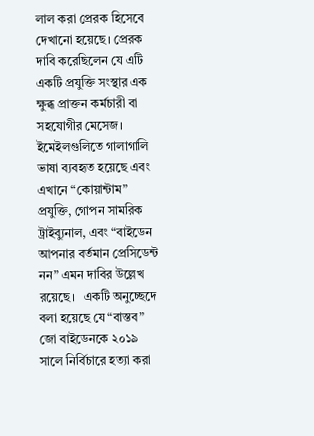লাল করা প্রেরক হিসেবে দেখানো হয়েছে। প্রেরক দাবি করেছিলেন যে এটি একটি প্রযুক্তি সংস্থার এক ক্ষুব্ধ প্রাক্তন কর্মচারী বা সহযোগীর মেসেজ। ইমেইলগুলিতে গালাগালি ভাষা ব্যবহৃত হয়েছে এবং এখানে “কোয়ান্টাম” প্রযুক্তি, গোপন সামরিক ট্রাইব্যুনাল, এবং “বাইডেন আপনার বর্তমান প্রেসিডেন্ট নন” এমন দাবির উল্লেখ রয়েছে।   একটি অনুচ্ছেদে বলা হয়েছে যে “বাস্তব” জো বাইডেনকে ২০১৯ সালে নির্বিচারে হত্যা করা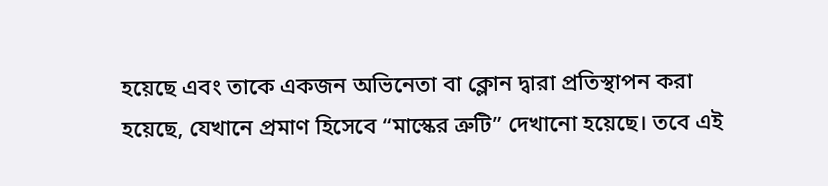হয়েছে এবং তাকে একজন অভিনেতা বা ক্লোন দ্বারা প্রতিস্থাপন করা হয়েছে, যেখানে প্রমাণ হিসেবে “মাস্কের ত্রুটি” দেখানো হয়েছে। তবে এই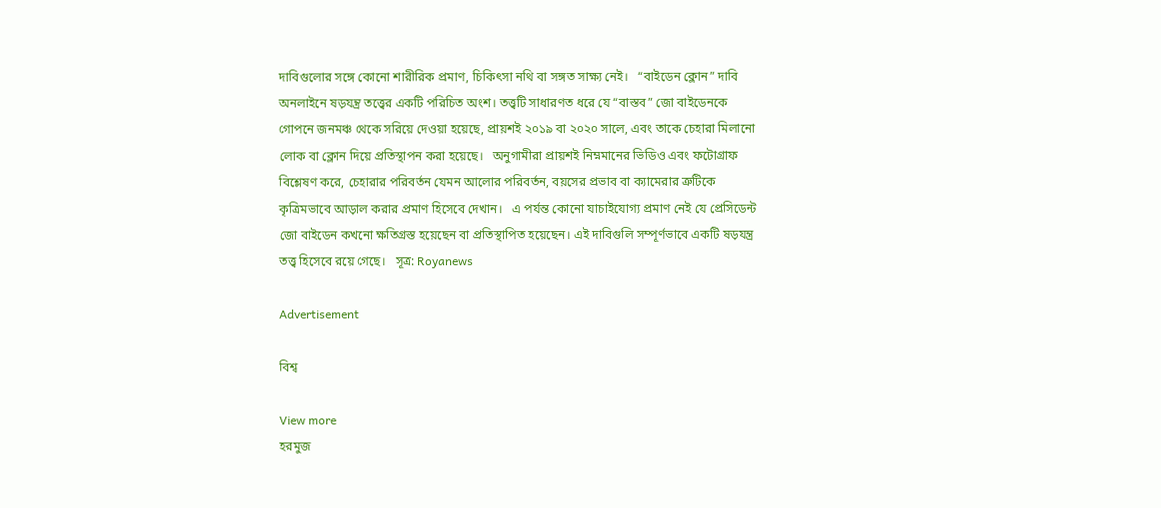দাবিগুলোর সঙ্গে কোনো শারীরিক প্রমাণ, চিকিৎসা নথি বা সঙ্গত সাক্ষ্য নেই।   “বাইডেন ক্লোন” দাবি অনলাইনে ষড়যন্ত্র তত্ত্বের একটি পরিচিত অংশ। তত্ত্বটি সাধারণত ধরে যে “বাস্তব” জো বাইডেনকে গোপনে জনমঞ্চ থেকে সরিয়ে দেওয়া হয়েছে, প্রায়শই ২০১৯ বা ২০২০ সালে, এবং তাকে চেহারা মিলানো লোক বা ক্লোন দিয়ে প্রতিস্থাপন করা হয়েছে।   অনুগামীরা প্রায়শই নিম্নমানের ভিডিও এবং ফটোগ্রাফ বিশ্লেষণ করে, চেহারার পরিবর্তন যেমন আলোর পরিবর্তন, বয়সের প্রভাব বা ক্যামেরার ত্রুটিকে কৃত্রিমভাবে আড়াল করার প্রমাণ হিসেবে দেখান।   এ পর্যন্ত কোনো যাচাইযোগ্য প্রমাণ নেই যে প্রেসিডেন্ট জো বাইডেন কখনো ক্ষতিগ্রস্ত হয়েছেন বা প্রতিস্থাপিত হয়েছেন। এই দাবিগুলি সম্পূর্ণভাবে একটি ষড়যন্ত্র তত্ত্ব হিসেবে রয়ে গেছে।   সূত্র: Royanews

Advertisement

বিশ্ব

View more
হরমুজ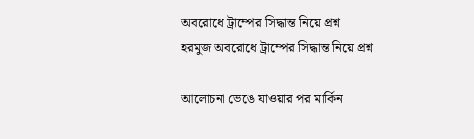অবরোধে ট্রাম্পের সিদ্ধান্ত নিয়ে প্রশ্ন
হরমুজ অবরোধে ট্রাম্পের সিদ্ধান্ত নিয়ে প্রশ্ন

আলোচনা ভেঙে যাওয়ার পর মার্কিন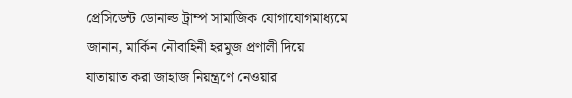প্রেসিডেন্ট ডোনাল্ড ট্রাম্প সামাজিক যোগাযোগমাধ্যমে জানান, মার্কিন নৌবাহিনী হরমুজ প্রণালী দিয়ে যাতায়াত করা জাহাজ নিয়ন্ত্রণে নেওয়ার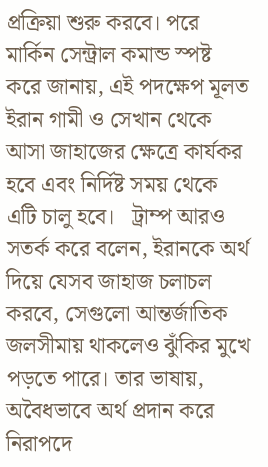প্রক্রিয়া শুরু করবে। পরে মার্কিন সেন্ট্রাল কমান্ড স্পষ্ট করে জানায়, এই পদক্ষেপ মূলত ইরান গামী ও সেখান থেকে আসা জাহাজের ক্ষেত্রে কার্যকর হবে এবং নির্দিষ্ট সময় থেকে এটি চালু হবে।   ট্রাম্প আরও সতর্ক করে বলেন, ইরানকে অর্থ দিয়ে যেসব জাহাজ চলাচল করবে, সেগুলো আন্তর্জাতিক জলসীমায় থাকলেও ঝুঁকির মুখে পড়তে পারে। তার ভাষায়, অবৈধভাবে অর্থ প্রদান করে নিরাপদে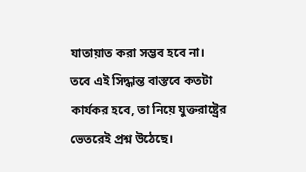যাতায়াত করা সম্ভব হবে না।   তবে এই সিদ্ধান্ত বাস্তবে কতটা কার্যকর হবে, তা নিয়ে যুক্তরাষ্ট্রের ভেতরেই প্রশ্ন উঠেছে।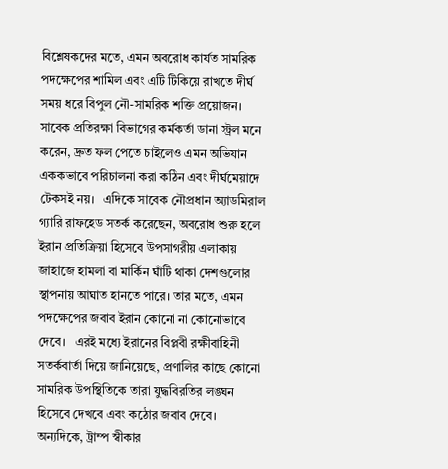বিশ্লেষকদের মতে, এমন অবরোধ কার্যত সামরিক পদক্ষেপের শামিল এবং এটি টিকিয়ে রাখতে দীর্ঘ সময় ধরে বিপুল নৌ-সামরিক শক্তি প্রয়োজন।   সাবেক প্রতিরক্ষা বিভাগের কর্মকর্তা ডানা স্ট্রল মনে করেন, দ্রুত ফল পেতে চাইলেও এমন অভিযান এককভাবে পরিচালনা করা কঠিন এবং দীর্ঘমেয়াদে টেকসই নয়।   এদিকে সাবেক নৌপ্রধান অ্যাডমিরাল গ্যারি রাফহেড সতর্ক করেছেন, অবরোধ শুরু হলে ইরান প্রতিক্রিয়া হিসেবে উপসাগরীয় এলাকায় জাহাজে হামলা বা মার্কিন ঘাঁটি থাকা দেশগুলোর স্থাপনায় আঘাত হানতে পারে। তার মতে, এমন পদক্ষেপের জবাব ইরান কোনো না কোনোভাবে দেবে।   এরই মধ্যে ইরানের বিপ্লবী রক্ষীবাহিনী সতর্কবার্তা দিয়ে জানিয়েছে, প্রণালির কাছে কোনো সামরিক উপস্থিতিকে তারা যুদ্ধবিরতির লঙ্ঘন হিসেবে দেখবে এবং কঠোর জবাব দেবে।   অন্যদিকে, ট্রাম্প স্বীকার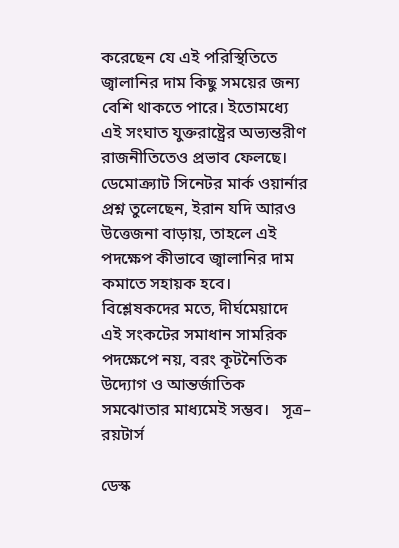করেছেন যে এই পরিস্থিতিতে জ্বালানির দাম কিছু সময়ের জন্য বেশি থাকতে পারে। ইতোমধ্যে এই সংঘাত যুক্তরাষ্ট্রের অভ্যন্তরীণ রাজনীতিতেও প্রভাব ফেলছে।   ডেমোক্র্যাট সিনেটর মার্ক ওয়ার্নার প্রশ্ন তুলেছেন, ইরান যদি আরও উত্তেজনা বাড়ায়, তাহলে এই পদক্ষেপ কীভাবে জ্বালানির দাম কমাতে সহায়ক হবে।   বিশ্লেষকদের মতে, দীর্ঘমেয়াদে এই সংকটের সমাধান সামরিক পদক্ষেপে নয়, বরং কূটনৈতিক উদ্যোগ ও আন্তর্জাতিক সমঝোতার মাধ্যমেই সম্ভব।   সূত্র– রয়টার্স

ডেস্ক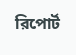রিপোর্ট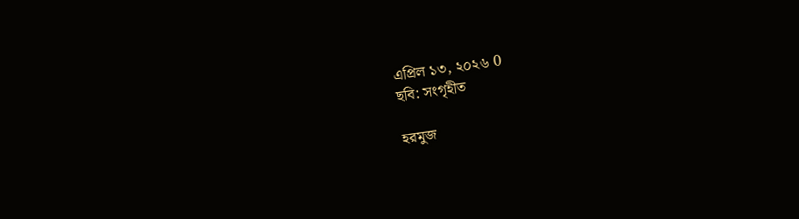এপ্রিল ১৩, ২০২৬ 0
ছবি: সংগৃহীত

হরমুজ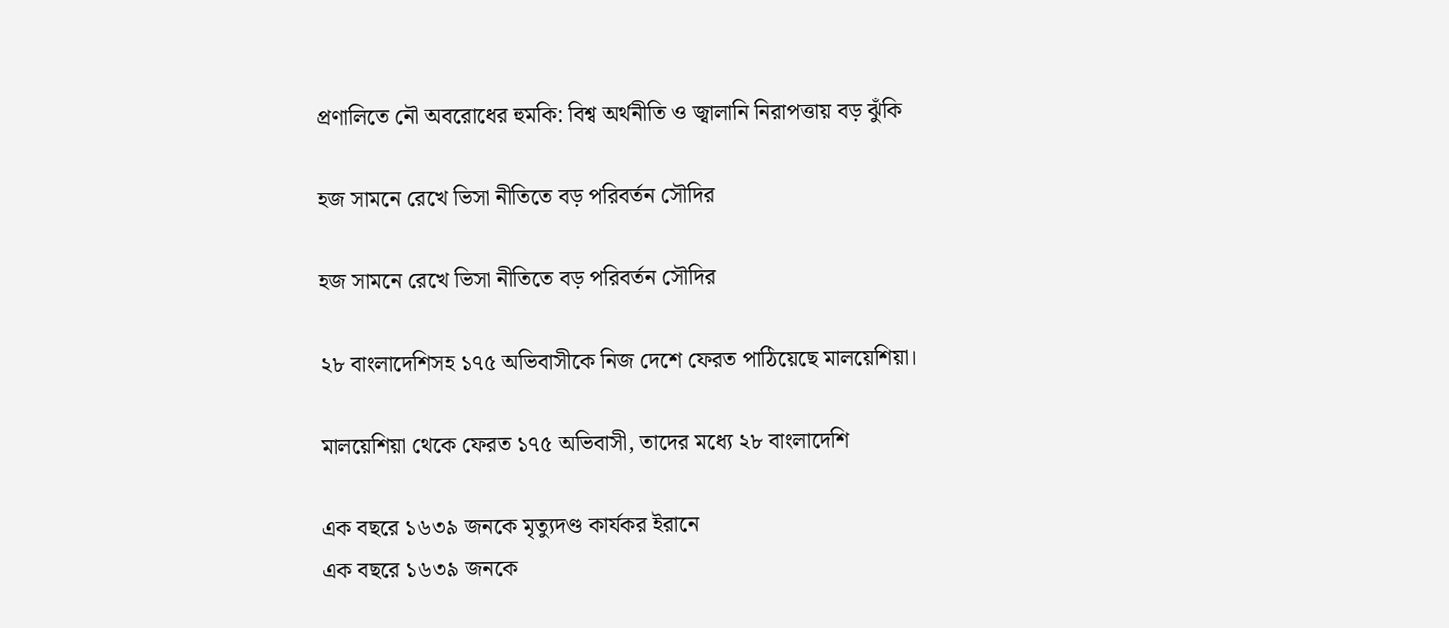প্রণালিতে নৌ অবরোধের হুমকি: বিশ্ব অর্থনীতি ও জ্বালানি নিরাপত্তায় বড় ঝুঁকি

হজ সামনে রেখে ভিসা নীতিতে বড় পরিবর্তন সৌদির

হজ সামনে রেখে ভিসা নীতিতে বড় পরিবর্তন সৌদির

২৮ বাংলাদেশিসহ ১৭৫ অভিবাসীকে নিজ দেশে ফেরত পাঠিয়েছে মালয়েশিয়া।

মালয়েশিয়া থেকে ফেরত ১৭৫ অভিবাসী, তাদের মধ্যে ২৮ বাংলাদেশি

এক বছরে ১৬৩৯ জনকে মৃত্যুদণ্ড কার্যকর ইরানে
এক বছরে ১৬৩৯ জনকে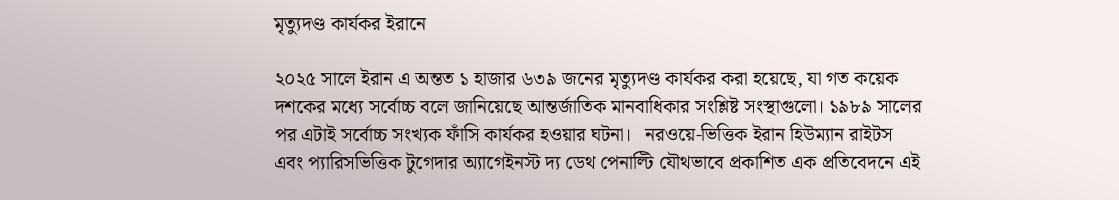মৃত্যুদণ্ড কার্যকর ইরানে

২০২৫ সালে ইরান এ অন্তত ১ হাজার ৬৩৯ জনের মৃত্যুদণ্ড কার্যকর করা হয়েছে, যা গত কয়েক দশকের মধ্যে সর্বোচ্চ বলে জানিয়েছে আন্তর্জাতিক মানবাধিকার সংশ্লিষ্ট সংস্থাগুলো। ১৯৮৯ সালের পর এটাই সর্বোচ্চ সংখ্যক ফাঁসি কার্যকর হওয়ার ঘটনা।   নরওয়ে-ভিত্তিক ইরান হিউম্যান রাইটস এবং প্যারিসভিত্তিক টুগেদার অ্যাগেইনস্ট দ্য ডেথ পেনাল্টি যৌথভাবে প্রকাশিত এক প্রতিবেদনে এই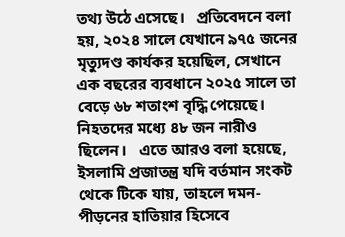তথ্য উঠে এসেছে।   প্রতিবেদনে বলা হয়, ২০২৪ সালে যেখানে ৯৭৫ জনের মৃত্যুদণ্ড কার্যকর হয়েছিল, সেখানে এক বছরের ব্যবধানে ২০২৫ সালে তা বেড়ে ৬৮ শতাংশ বৃদ্ধি পেয়েছে। নিহতদের মধ্যে ৪৮ জন নারীও ছিলেন।   এতে আরও বলা হয়েছে, ইসলামি প্রজাতন্ত্র যদি বর্তমান সংকট থেকে টিকে যায়, তাহলে দমন-পীড়নের হাতিয়ার হিসেবে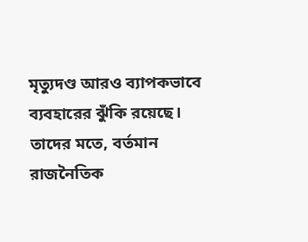মৃত্যুদণ্ড আরও ব্যাপকভাবে ব্যবহারের ঝুঁকি রয়েছে।   তাদের মতে, বর্তমান রাজনৈতিক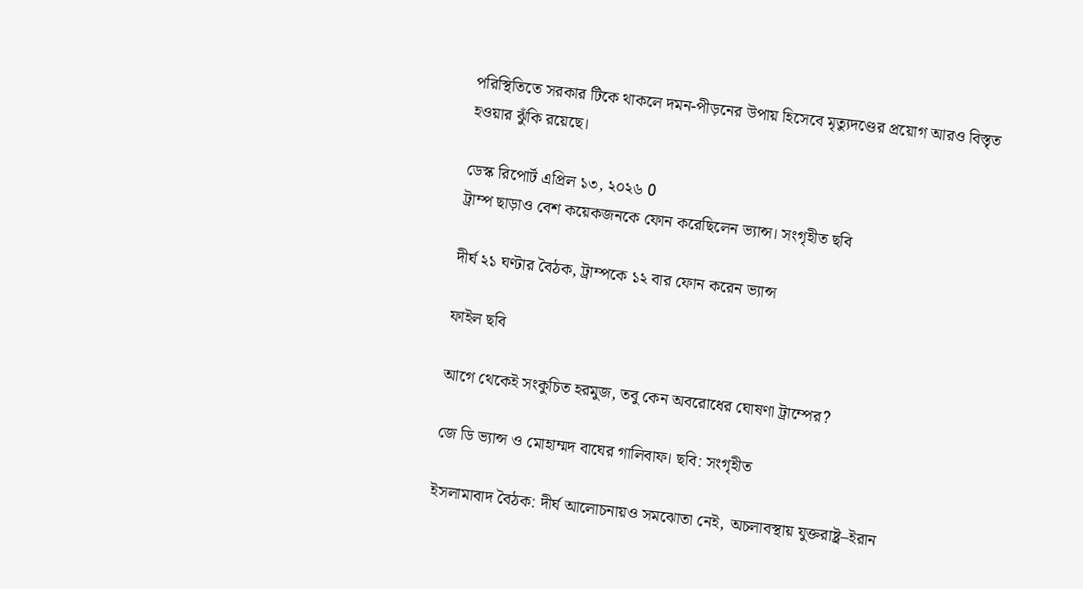পরিস্থিতিতে সরকার টিকে থাকলে দমন-পীড়নের উপায় হিসেবে মৃত্যুদণ্ডের প্রয়োগ আরও বিস্তৃত হওয়ার ঝুঁকি রয়েছে।

ডেস্ক রিপোর্ট এপ্রিল ১৩, ২০২৬ 0
ট্রাম্প ছাড়াও বেশ কয়েকজনকে ফোন করেছিলেন ভ্যান্স। সংগৃহীত ছবি

দীর্ঘ ২১ ঘণ্টার বৈঠক, ট্রাম্পকে ১২ বার ফোন করেন ভ্যান্স

ফাইল ছবি

আগে থেকেই সংকুচিত হরমুজ, তবু কেন অবরোধের ঘোষণা ট্রাম্পের?

জে ডি ভ্যান্স ও মোহাম্মদ বাঘের গালিবাফ। ছবি: সংগৃহীত

ইসলামাবাদ বৈঠক: দীর্ঘ আলোচনায়ও সমঝোতা নেই, অচলাবস্থায় যুক্তরাষ্ট্র–ইরান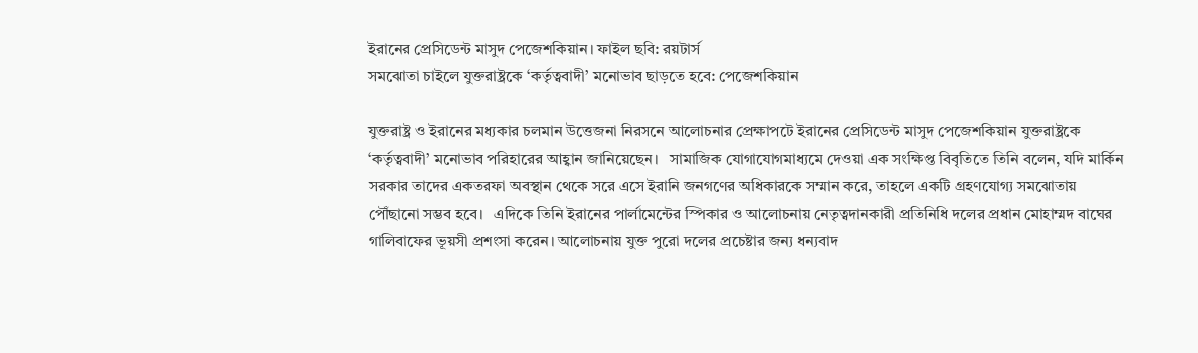ইরানের প্রেসিডেন্ট মাসুদ পেজেশকিয়ান। ফাইল ছবি: রয়টার্স
সমঝোতা চাইলে যুক্তরাষ্ট্রকে ‘কর্তৃত্ববাদী’ মনোভাব ছাড়তে হবে: পেজেশকিয়ান

যুক্তরাষ্ট্র ও ইরানের মধ্যকার চলমান উত্তেজনা নিরসনে আলোচনার প্রেক্ষাপটে ইরানের প্রেসিডেন্ট মাসুদ পেজেশকিয়ান যুক্তরাষ্ট্রকে ‘কর্তৃত্ববাদী’ মনোভাব পরিহারের আহ্বান জানিয়েছেন।   সামাজিক যোগাযোগমাধ্যমে দেওয়া এক সংক্ষিপ্ত বিবৃতিতে তিনি বলেন, যদি মার্কিন সরকার তাদের একতরফা অবস্থান থেকে সরে এসে ইরানি জনগণের অধিকারকে সম্মান করে, তাহলে একটি গ্রহণযোগ্য সমঝোতায় পৌঁছানো সম্ভব হবে।   এদিকে তিনি ইরানের পার্লামেন্টের স্পিকার ও আলোচনায় নেতৃত্বদানকারী প্রতিনিধি দলের প্রধান মোহাম্মদ বাঘের গালিবাফের ভূয়সী প্রশংসা করেন। আলোচনায় যুক্ত পুরো দলের প্রচেষ্টার জন্য ধন্যবাদ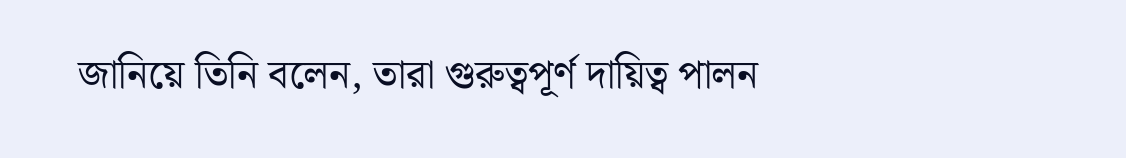জানিয়ে তিনি বলেন, তারা গুরুত্বপূর্ণ দায়িত্ব পালন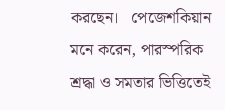করছেন।   পেজেশকিয়ান মনে করেন, পারস্পরিক শ্রদ্ধা ও সমতার ভিত্তিতেই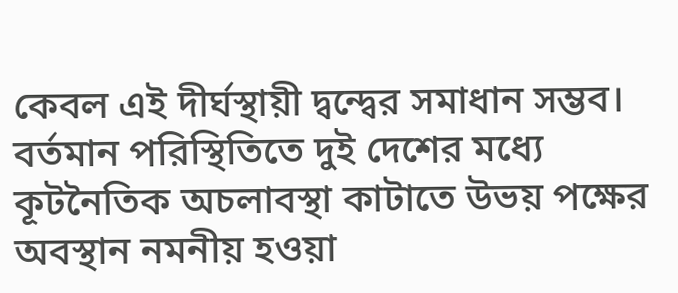কেবল এই দীর্ঘস্থায়ী দ্বন্দ্বের সমাধান সম্ভব। বর্তমান পরিস্থিতিতে দুই দেশের মধ্যে কূটনৈতিক অচলাবস্থা কাটাতে উভয় পক্ষের অবস্থান নমনীয় হওয়া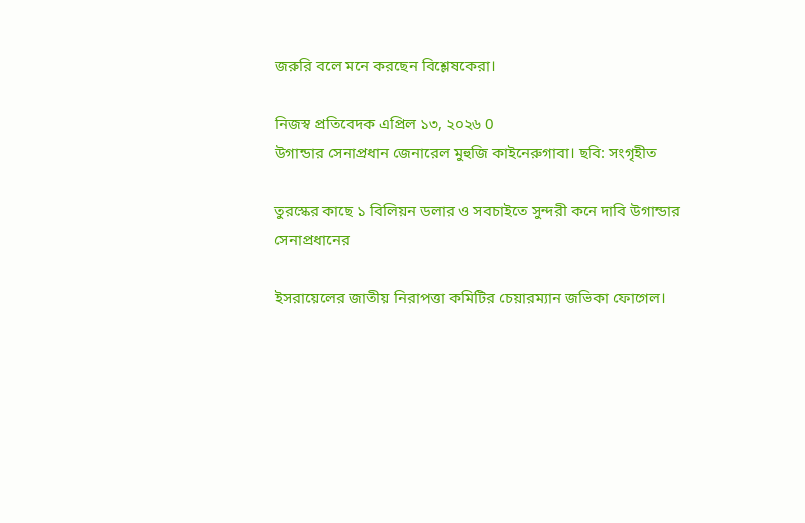জরুরি বলে মনে করছেন বিশ্লেষকেরা।

নিজস্ব প্রতিবেদক এপ্রিল ১৩, ২০২৬ 0
উগান্ডার সেনাপ্রধান জেনারেল মুহুজি কাইনেরুগাবা। ছবি: সংগৃহীত

তুরস্কের কাছে ১ বিলিয়ন ডলার ও সবচাইতে সুন্দরী কনে দাবি উগান্ডার সেনাপ্রধানের

ইসরায়েলের জাতীয় নিরাপত্তা কমিটির চেয়ারম্যান জভিকা ফোগেল।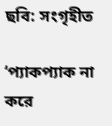ছবি: সংগৃহীত

‘প্যাকপ্যাক না করে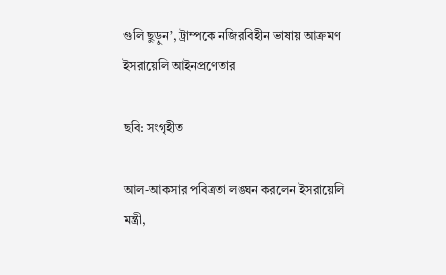গুলি ছুড়ুন’, ট্রাম্পকে নজিরবিহীন ভাষায় আক্রমণ ইসরায়েলি আইনপ্রণেতার

ছবি: সংগৃহীত

আল-আকসার পবিত্রতা লঙ্ঘন করলেন ইসরায়েলি মন্ত্রী,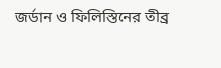জর্ডান ও ফিলিস্তিনের তীব্র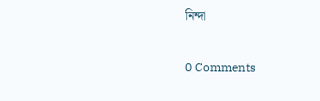নিন্দা

0 Comments